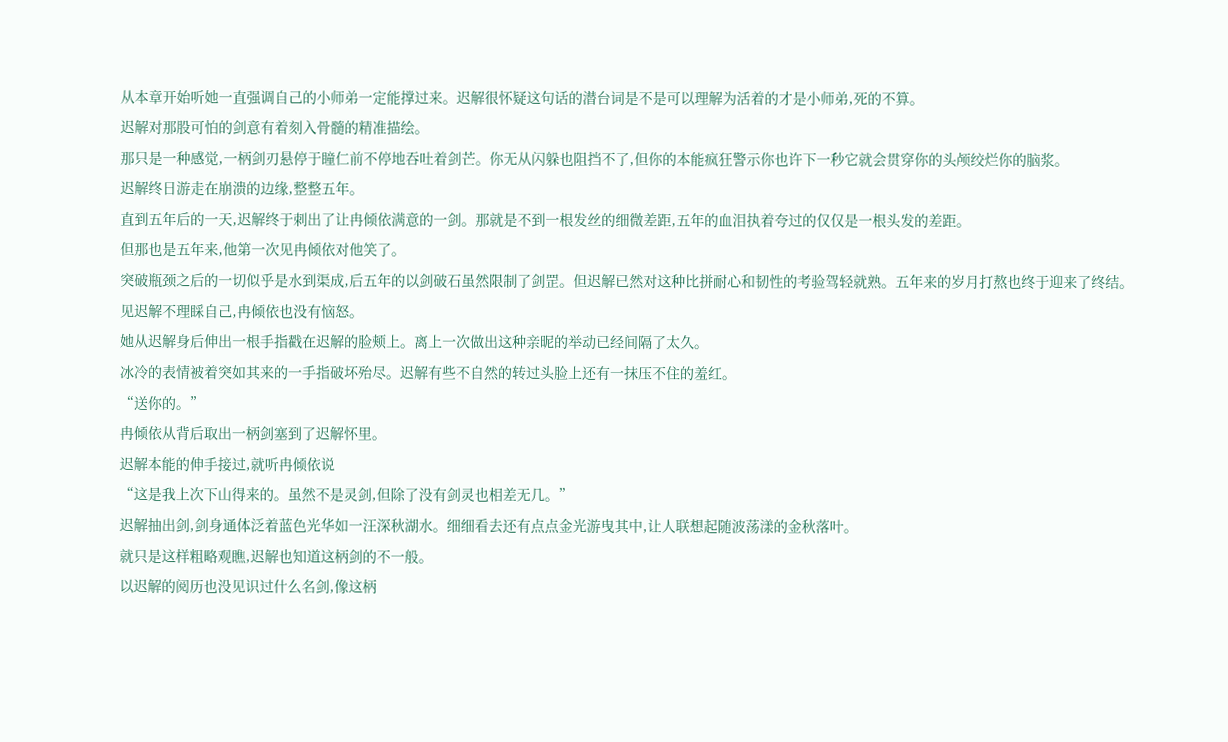从本章开始听她一直强调自己的小师弟一定能撑过来。迟解很怀疑这句话的潜台词是不是可以理解为活着的才是小师弟,死的不算。
迟解对那股可怕的剑意有着刻入骨髓的精准描绘。
那只是一种感觉,一柄剑刃悬停于瞳仁前不停地吞吐着剑芒。你无从闪躲也阻挡不了,但你的本能疯狂警示你也许下一秒它就会贯穿你的头颅绞烂你的脑浆。
迟解终日游走在崩溃的边缘,整整五年。
直到五年后的一天,迟解终于刺出了让冉倾依满意的一剑。那就是不到一根发丝的细微差距,五年的血泪执着夸过的仅仅是一根头发的差距。
但那也是五年来,他第一次见冉倾依对他笑了。
突破瓶颈之后的一切似乎是水到渠成,后五年的以剑破石虽然限制了剑罡。但迟解已然对这种比拼耐心和韧性的考验驾轻就熟。五年来的岁月打熬也终于迎来了终结。
见迟解不理睬自己,冉倾依也没有恼怒。
她从迟解身后伸出一根手指戳在迟解的脸颊上。离上一次做出这种亲昵的举动已经间隔了太久。
冰冷的表情被着突如其来的一手指破坏殆尽。迟解有些不自然的转过头脸上还有一抹压不住的羞红。
“送你的。”
冉倾依从背后取出一柄剑塞到了迟解怀里。
迟解本能的伸手接过,就听冉倾依说
“这是我上次下山得来的。虽然不是灵剑,但除了没有剑灵也相差无几。”
迟解抽出剑,剑身通体泛着蓝色光华如一汪深秋湖水。细细看去还有点点金光游曳其中,让人联想起随波荡漾的金秋落叶。
就只是这样粗略观瞧,迟解也知道这柄剑的不一般。
以迟解的阅历也没见识过什么名剑,像这柄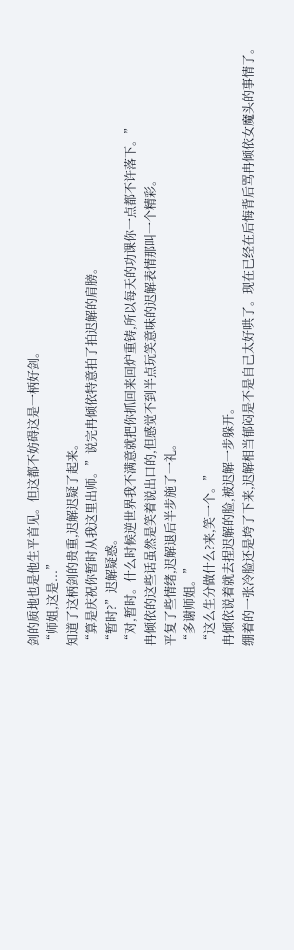剑的质地也是他生平首见。但这都不妨碍这是一柄好剑。
“师姐,这是...”
知道了这柄剑的贵重,迟解迟疑了起来。
“算是庆祝你暂时从我这里出师。”说完冉倾依特意拍了拍迟解的肩膀。
“暂时?”迟解疑惑。
“对,暂时。什么时候逆世界我不满意就把你抓回来回炉重铸,所以每天的功课你一点都不许落下。”
冉倾依的这些话虽然是笑着说出口的,但感觉不到半点玩笑意味的迟解表情那叫一个精彩。
平复了些情绪,迟解退后半步施了一礼。
“多谢师姐。”
“这么生分做什么?来,笑一个。”
冉倾依说着就去捏迟解的脸,被迟解一步躲开。
绷着的一张冷脸还是垮了下来,迟解相当郁闷是不是自己太好哄了。现在已经在后悔背后骂冉倾依女魔头的事情了。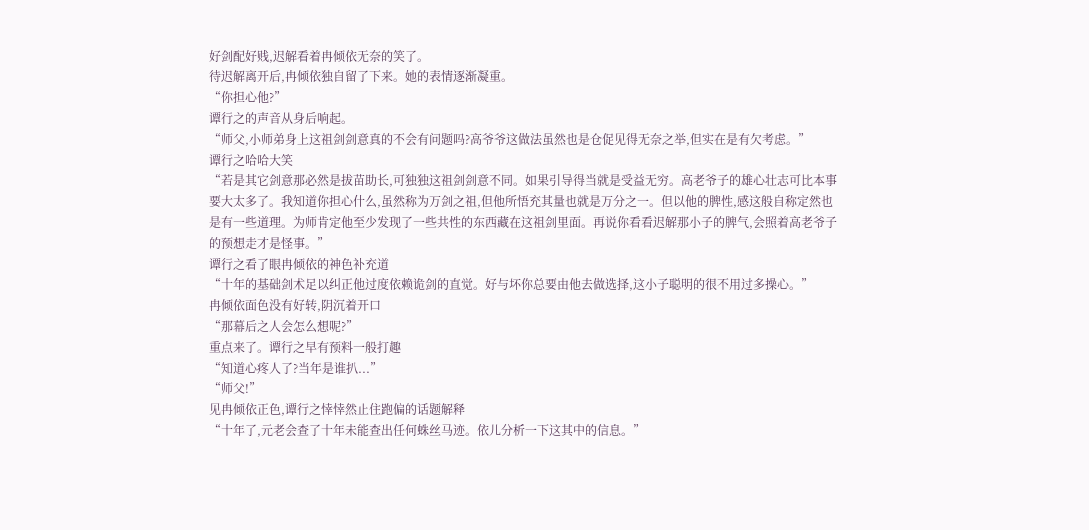好剑配好贱,迟解看着冉倾依无奈的笑了。
待迟解离开后,冉倾依独自留了下来。她的表情逐渐凝重。
“你担心他?”
谭行之的声音从身后响起。
“师父,小师弟身上这祖剑剑意真的不会有问题吗?高爷爷这做法虽然也是仓促见得无奈之举,但实在是有欠考虑。”
谭行之哈哈大笑
“若是其它剑意那必然是拔苗助长,可独独这祖剑剑意不同。如果引导得当就是受益无穷。高老爷子的雄心壮志可比本事要大太多了。我知道你担心什么,虽然称为万剑之祖,但他所悟充其量也就是万分之一。但以他的脾性,感这般自称定然也是有一些道理。为师肯定他至少发现了一些共性的东西藏在这祖剑里面。再说你看看迟解那小子的脾气,会照着高老爷子的预想走才是怪事。”
谭行之看了眼冉倾依的神色补充道
“十年的基础剑术足以纠正他过度依赖诡剑的直觉。好与坏你总要由他去做选择,这小子聪明的很不用过多操心。”
冉倾依面色没有好转,阴沉着开口
“那幕后之人会怎么想呢?”
重点来了。谭行之早有预料一般打趣
“知道心疼人了?当年是谁扒...”
“师父!”
见冉倾依正色,谭行之悻悻然止住跑偏的话题解释
“十年了,元老会查了十年未能查出任何蛛丝马迹。依儿分析一下这其中的信息。”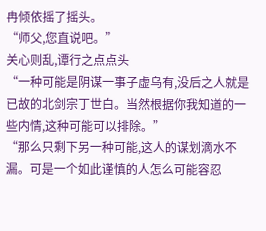冉倾依摇了摇头。
“师父,您直说吧。”
关心则乱,谭行之点点头
“一种可能是阴谋一事子虚乌有,没后之人就是已故的北剑宗丁世白。当然根据你我知道的一些内情,这种可能可以排除。”
“那么只剩下另一种可能,这人的谋划滴水不漏。可是一个如此谨慎的人怎么可能容忍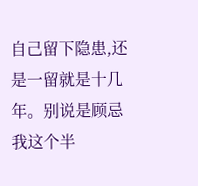自己留下隐患,还是一留就是十几年。别说是顾忌我这个半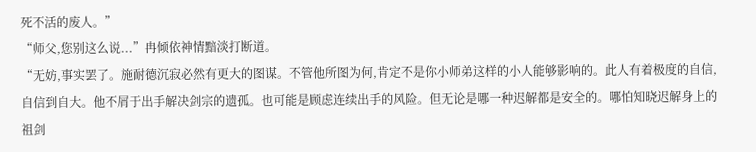死不活的废人。”
“师父,您别这么说...”冉倾依神情黯淡打断道。
“无妨,事实罢了。施耐德沉寂必然有更大的图谋。不管他所图为何,肯定不是你小师弟这样的小人能够影响的。此人有着极度的自信,自信到自大。他不屑于出手解决剑宗的遗孤。也可能是顾虑连续出手的风险。但无论是哪一种迟解都是安全的。哪怕知晓迟解身上的祖剑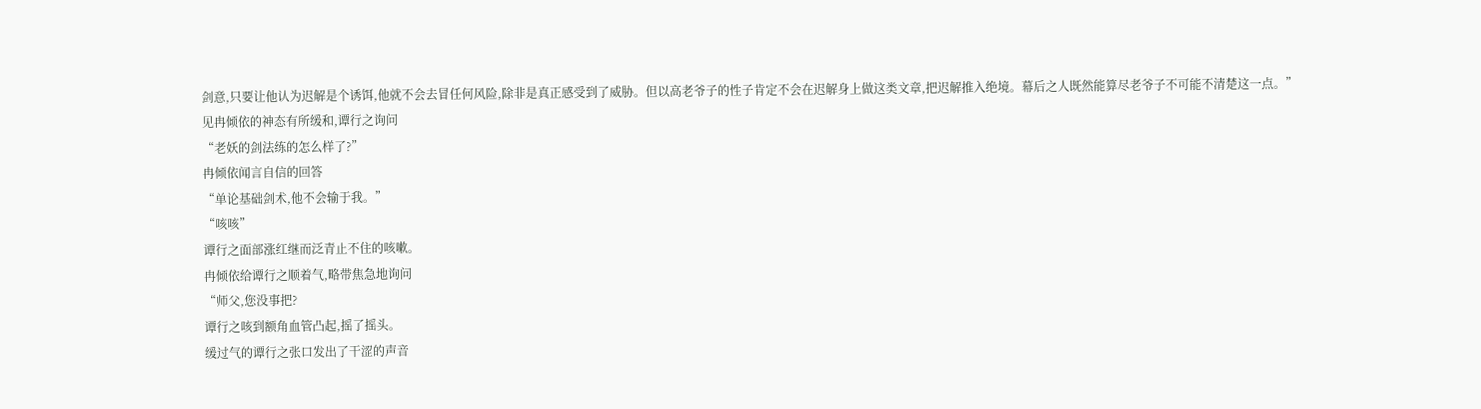剑意,只要让他认为迟解是个诱饵,他就不会去冒任何风险,除非是真正感受到了威胁。但以高老爷子的性子肯定不会在迟解身上做这类文章,把迟解推入绝境。幕后之人既然能算尽老爷子不可能不清楚这一点。”
见冉倾依的神态有所缓和,谭行之询问
“老妖的剑法练的怎么样了?”
冉倾依闻言自信的回答
“单论基础剑术,他不会输于我。”
“咳咳”
谭行之面部涨红继而泛青止不住的咳嗽。
冉倾依给谭行之顺着气,略带焦急地询问
“师父,您没事把?
谭行之咳到额角血管凸起,摇了摇头。
缓过气的谭行之张口发出了干涩的声音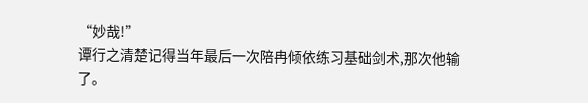“妙哉!”
谭行之清楚记得当年最后一次陪冉倾依练习基础剑术,那次他输了。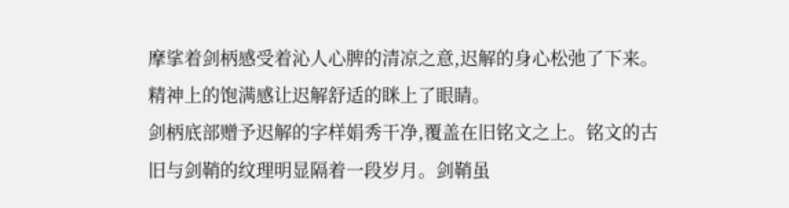摩挲着剑柄感受着沁人心脾的清凉之意,迟解的身心松弛了下来。精神上的饱满感让迟解舒适的眯上了眼睛。
剑柄底部赠予迟解的字样娟秀干净,覆盖在旧铭文之上。铭文的古旧与剑鞘的纹理明显隔着一段岁月。剑鞘虽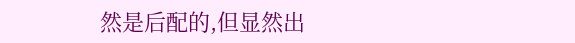然是后配的,但显然出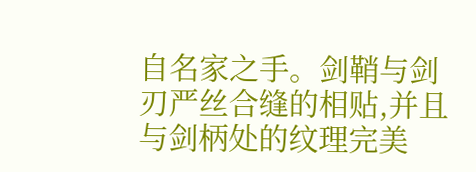自名家之手。剑鞘与剑刃严丝合缝的相贴,并且与剑柄处的纹理完美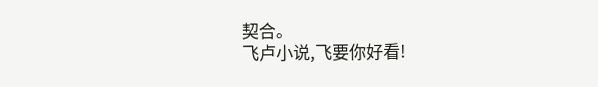契合。
飞卢小说,飞要你好看!